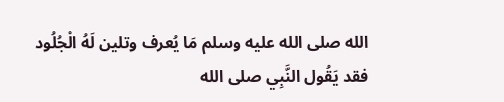الله صلى الله عليه وسلم مَا يُعرف وتلين لَهُ الْجُلُود فقد يَقُول النَّبِي صلى الله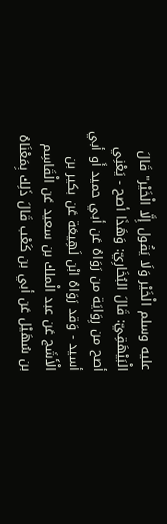عليه وسلم الْخَيْر وَلَا يَقُول إِلَّا الْخَيْر" قَالَ الْبَيْهَقِيّ: قَالَ البُخَارِيّ: وَهَذَا أصح - يَعْنِي أصح من رِوَايَة من رَوَاهُ عَن أبي حميد أَو أبي أسيد - وَقد رَوَاهُ ابْن لَهِيعَة عَن بكير بن الْأَشَج عَن عبد الْملك بن سعيد عَن الْقَاسِم بن سُهَيْل عَن أبي بن كَعْب قَالَ ذَلِك بِمَعْنَاهُ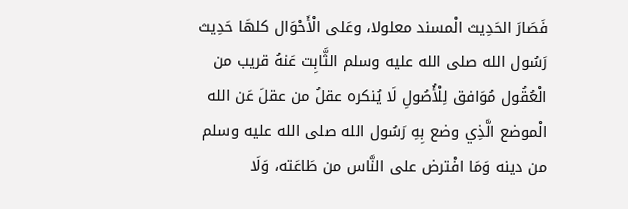فَصَارَ الحَدِيث الْمسند معلولا، وعَلى الْأَحْوَال كلهَا حَدِيث رَسُول الله صلى الله عليه وسلم الثَّابِت عَنهُ قريب من الْعُقُول مُوَافق لِلْأُصُولِ لَا يُنكره عقلُ من عقلَ عَن الله الْموضع الَّذِي وضع بِهِ رَسُول الله صلى الله عليه وسلم من دينه وَمَا افْترض على النَّاس من طَاعَته، وَلَا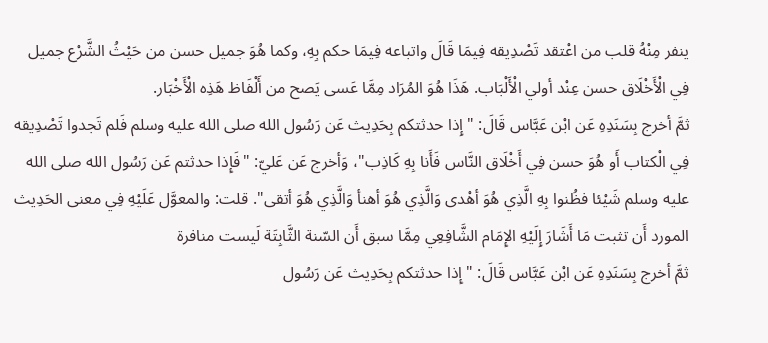ينفر مِنْهُ قلب من اعْتقد تَصْدِيقه فِيمَا قَالَ واتباعه فِيمَا حكم بِهِ، وكما هُوَ جميل حسن من حَيْثُ الشَّرْع جميل فِي الْأَخْلَاق حسن عِنْد أولي الْأَلْبَاب. هَذَا هُوَ المُرَاد مِمَّا عَسى يَصح من أَلْفَاظ هَذِه الْأَخْبَار.
ثمَّ أخرج بِسَنَدِهِ عَن ابْن عَبَّاس قَالَ: "إِذا حدثتكم بِحَدِيث عَن رَسُول الله صلى الله عليه وسلم فَلم تَجدوا تَصْدِيقه فِي الْكتاب أَو هُوَ حسن فِي أَخْلَاق النَّاس فَأَنا بِهِ كَاذِب"، وَأخرج عَن عَليّ: "فَإِذا حدثتم عَن رَسُول الله صلى الله عليه وسلم شَيْئا فظُنوا بِهِ الَّذِي هُوَ أهْدى وَالَّذِي هُوَ أهنأ وَالَّذِي هُوَ أتقى". قلت: والمعوَّل عَلَيْهِ فِي معنى الحَدِيث المورد أَن تثبت مَا أَشَارَ إِلَيْهِ الإِمَام الشَّافِعِي مِمَّا سبق أَن السّنة الثَّابِتَة لَيست منافرة
ثمَّ أخرج بِسَنَدِهِ عَن ابْن عَبَّاس قَالَ: "إِذا حدثتكم بِحَدِيث عَن رَسُول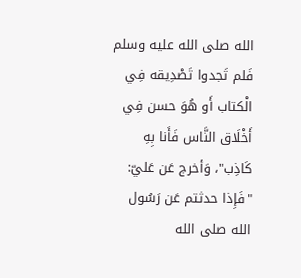الله صلى الله عليه وسلم فَلم تَجدوا تَصْدِيقه فِي الْكتاب أَو هُوَ حسن فِي أَخْلَاق النَّاس فَأَنا بِهِ كَاذِب"، وَأخرج عَن عَليّ: "فَإِذا حدثتم عَن رَسُول الله صلى الله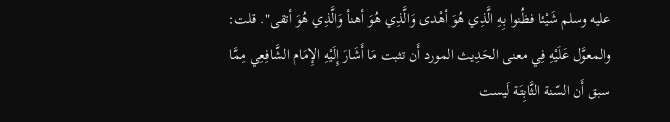عليه وسلم شَيْئا فظُنوا بِهِ الَّذِي هُوَ أهْدى وَالَّذِي هُوَ أهنأ وَالَّذِي هُوَ أتقى". قلت: والمعوَّل عَلَيْهِ فِي معنى الحَدِيث المورد أَن تثبت مَا أَشَارَ إِلَيْهِ الإِمَام الشَّافِعِي مِمَّا سبق أَن السّنة الثَّابِتَة لَيست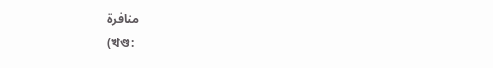منافرة
(খণ্ড: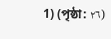1) (পৃষ্ঠা: ٢٦)